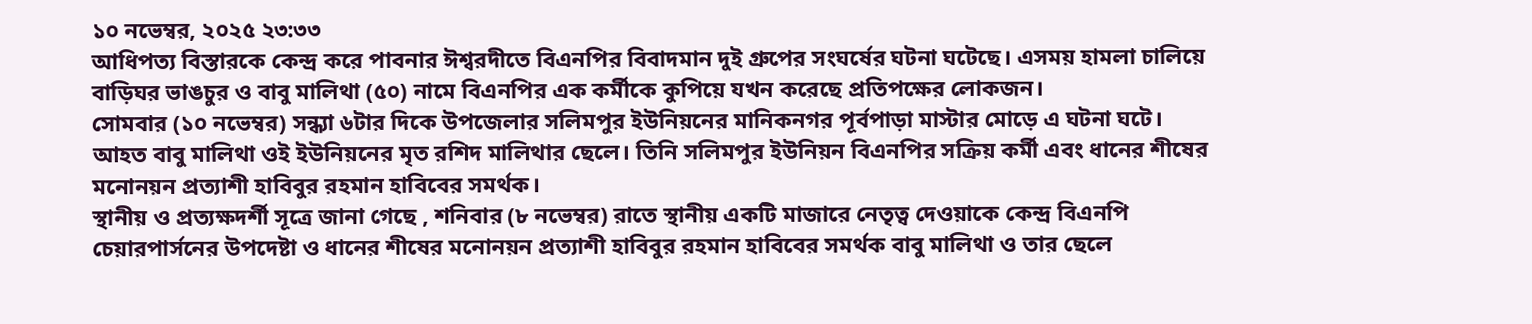১০ নভেম্বর, ২০২৫ ২৩:৩৩
আধিপত্য বিস্তারকে কেন্দ্র করে পাবনার ঈশ্বরদীতে বিএনপির বিবাদমান দুই গ্রুপের সংঘর্ষের ঘটনা ঘটেছে। এসময় হামলা চালিয়ে বাড়িঘর ভাঙচুর ও বাবু মালিথা (৫০) নামে বিএনপির এক কর্মীকে কুপিয়ে যখন করেছে প্রতিপক্ষের লোকজন।
সোমবার (১০ নভেম্বর) সন্ধ্যা ৬টার দিকে উপজেলার সলিমপুর ইউনিয়নের মানিকনগর পূর্বপাড়া মাস্টার মোড়ে এ ঘটনা ঘটে। আহত বাবু মালিথা ওই ইউনিয়নের মৃত রশিদ মালিথার ছেলে। তিনি সলিমপুর ইউনিয়ন বিএনপির সক্রিয় কর্মী এবং ধানের শীষের মনোনয়ন প্রত্যাশী হাবিবুর রহমান হাবিবের সমর্থক।
স্থানীয় ও প্রত্যক্ষদর্শী সূত্রে জানা গেছে , শনিবার (৮ নভেম্বর) রাতে স্থানীয় একটি মাজারে নেতৃত্ব দেওয়াকে কেন্দ্র বিএনপি চেয়ারপার্সনের উপদেষ্টা ও ধানের শীষের মনোনয়ন প্রত্যাশী হাবিবুর রহমান হাবিবের সমর্থক বাবু মালিথা ও তার ছেলে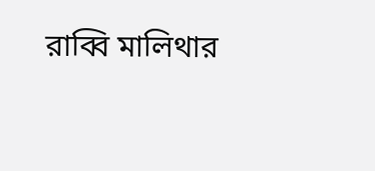রাব্বি মালিথার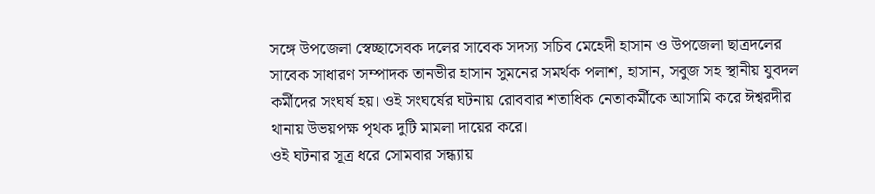সঙ্গে উপজেলা স্বেচ্ছাসেবক দলের সাবেক সদস্য সচিব মেহেদী হাসান ও উপজেলা ছাত্রদলের সাবেক সাধারণ সম্পাদক তানভীর হাসান সুমনের সমর্থক পলাশ, হাসান, সবুজ সহ স্থানীয় যুবদল কর্মীদের সংঘর্ষ হয়। ওই সংঘর্ষের ঘটনায় রোববার শতাধিক নেতাকর্মীকে আসামি করে ঈশ্বরদীর থানায় উভয়পক্ষ পৃথক দুটি মামলা দায়ের করে।
ওই ঘটনার সূত্র ধরে সোমবার সন্ধ্যায়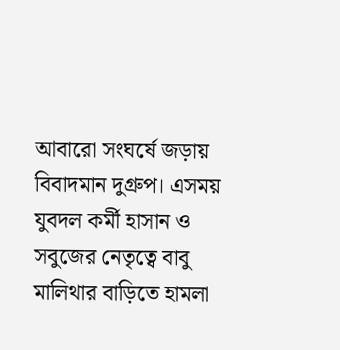আবারো সংঘর্ষে জড়ায় বিবাদমান দুগ্রুপ। এসময় যুবদল কর্মী হাসান ও সবুজের নেতৃত্বে বাবু মালিথার বাড়িতে হামলা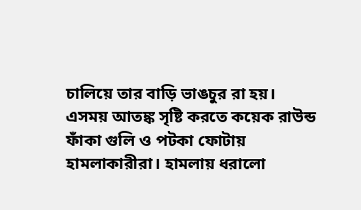চালিয়ে তার বাড়ি ভাঙচুর রা হয়। এসময় আতঙ্ক সৃষ্টি করতে কয়েক রাউন্ড ফাঁকা গুলি ও পটকা ফোটায় হামলাকারীরা। হামলায় ধরালো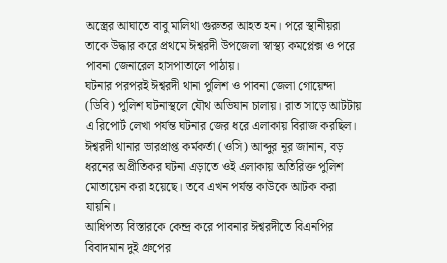অস্ত্রের আঘাতে বাবু মালিথা গুরুতর আহত হন। পরে স্থানীয়রা তাকে উদ্ধার করে প্রথমে ঈশ্বরদী উপজেলা স্বাস্থ্য কমপ্লেক্স ও পরে পাবনা জেনারেল হাসপাতালে পাঠায়।
ঘটনার পরপরই ঈশ্বরদী থানা পুলিশ ও পাবনা জেলা গোয়েন্দা (ডিবি) পুলিশ ঘটনাস্থলে যৌথ অভিযান চালায়। রাত সাড়ে আটটায় এ রিপোর্ট লেখা পর্যন্ত ঘটনার জের ধরে এলাকায় বিরাজ করছিল। ঈশ্বরদী থানার ভারপ্রাপ্ত কর্মকর্তা (ওসি) আব্দুর নূর জানান, বড় ধরনের অপ্রীতিকর ঘটনা এড়াতে ওই এলাকায় অতিরিক্ত পুলিশ মোতায়েন করা হয়েছে। তবে এখন পর্যন্ত কাউকে আটক করা যায়নি।
আধিপত্য বিস্তারকে কেন্দ্র করে পাবনার ঈশ্বরদীতে বিএনপির বিবাদমান দুই গ্রুপের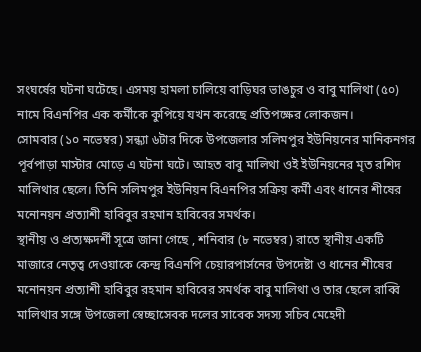সংঘর্ষের ঘটনা ঘটেছে। এসময় হামলা চালিয়ে বাড়িঘর ভাঙচুর ও বাবু মালিথা (৫০) নামে বিএনপির এক কর্মীকে কুপিয়ে যখন করেছে প্রতিপক্ষের লোকজন।
সোমবার (১০ নভেম্বর) সন্ধ্যা ৬টার দিকে উপজেলার সলিমপুর ইউনিয়নের মানিকনগর পূর্বপাড়া মাস্টার মোড়ে এ ঘটনা ঘটে। আহত বাবু মালিথা ওই ইউনিয়নের মৃত রশিদ মালিথার ছেলে। তিনি সলিমপুর ইউনিয়ন বিএনপির সক্রিয় কর্মী এবং ধানের শীষের মনোনয়ন প্রত্যাশী হাবিবুর রহমান হাবিবের সমর্থক।
স্থানীয় ও প্রত্যক্ষদর্শী সূত্রে জানা গেছে , শনিবার (৮ নভেম্বর) রাতে স্থানীয় একটি মাজারে নেতৃত্ব দেওয়াকে কেন্দ্র বিএনপি চেয়ারপার্সনের উপদেষ্টা ও ধানের শীষের মনোনয়ন প্রত্যাশী হাবিবুর রহমান হাবিবের সমর্থক বাবু মালিথা ও তার ছেলে রাব্বি মালিথার সঙ্গে উপজেলা স্বেচ্ছাসেবক দলের সাবেক সদস্য সচিব মেহেদী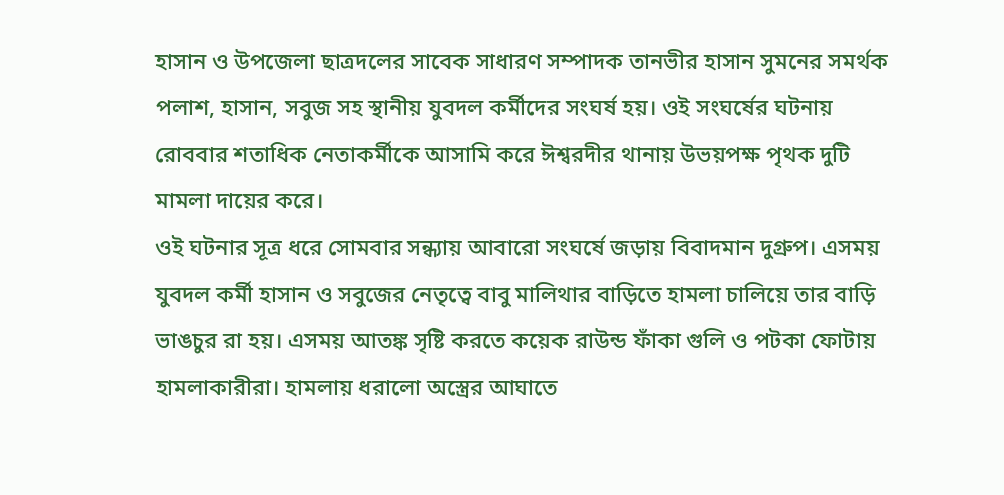হাসান ও উপজেলা ছাত্রদলের সাবেক সাধারণ সম্পাদক তানভীর হাসান সুমনের সমর্থক পলাশ, হাসান, সবুজ সহ স্থানীয় যুবদল কর্মীদের সংঘর্ষ হয়। ওই সংঘর্ষের ঘটনায় রোববার শতাধিক নেতাকর্মীকে আসামি করে ঈশ্বরদীর থানায় উভয়পক্ষ পৃথক দুটি মামলা দায়ের করে।
ওই ঘটনার সূত্র ধরে সোমবার সন্ধ্যায় আবারো সংঘর্ষে জড়ায় বিবাদমান দুগ্রুপ। এসময় যুবদল কর্মী হাসান ও সবুজের নেতৃত্বে বাবু মালিথার বাড়িতে হামলা চালিয়ে তার বাড়ি ভাঙচুর রা হয়। এসময় আতঙ্ক সৃষ্টি করতে কয়েক রাউন্ড ফাঁকা গুলি ও পটকা ফোটায় হামলাকারীরা। হামলায় ধরালো অস্ত্রের আঘাতে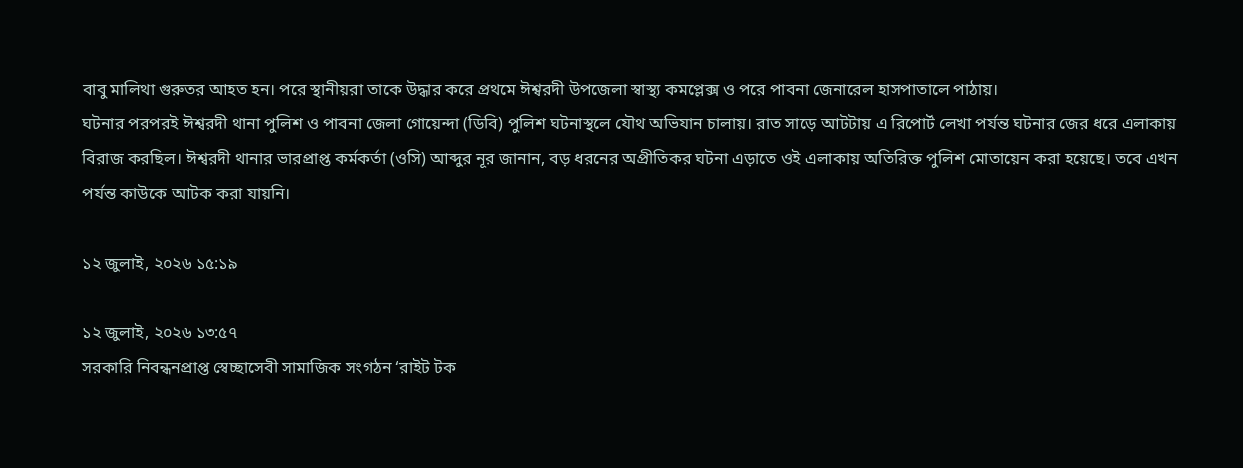বাবু মালিথা গুরুতর আহত হন। পরে স্থানীয়রা তাকে উদ্ধার করে প্রথমে ঈশ্বরদী উপজেলা স্বাস্থ্য কমপ্লেক্স ও পরে পাবনা জেনারেল হাসপাতালে পাঠায়।
ঘটনার পরপরই ঈশ্বরদী থানা পুলিশ ও পাবনা জেলা গোয়েন্দা (ডিবি) পুলিশ ঘটনাস্থলে যৌথ অভিযান চালায়। রাত সাড়ে আটটায় এ রিপোর্ট লেখা পর্যন্ত ঘটনার জের ধরে এলাকায় বিরাজ করছিল। ঈশ্বরদী থানার ভারপ্রাপ্ত কর্মকর্তা (ওসি) আব্দুর নূর জানান, বড় ধরনের অপ্রীতিকর ঘটনা এড়াতে ওই এলাকায় অতিরিক্ত পুলিশ মোতায়েন করা হয়েছে। তবে এখন পর্যন্ত কাউকে আটক করা যায়নি।

১২ জুলাই, ২০২৬ ১৫:১৯

১২ জুলাই, ২০২৬ ১৩:৫৭
সরকারি নিবন্ধনপ্রাপ্ত স্বেচ্ছাসেবী সামাজিক সংগঠন ‘রাইট টক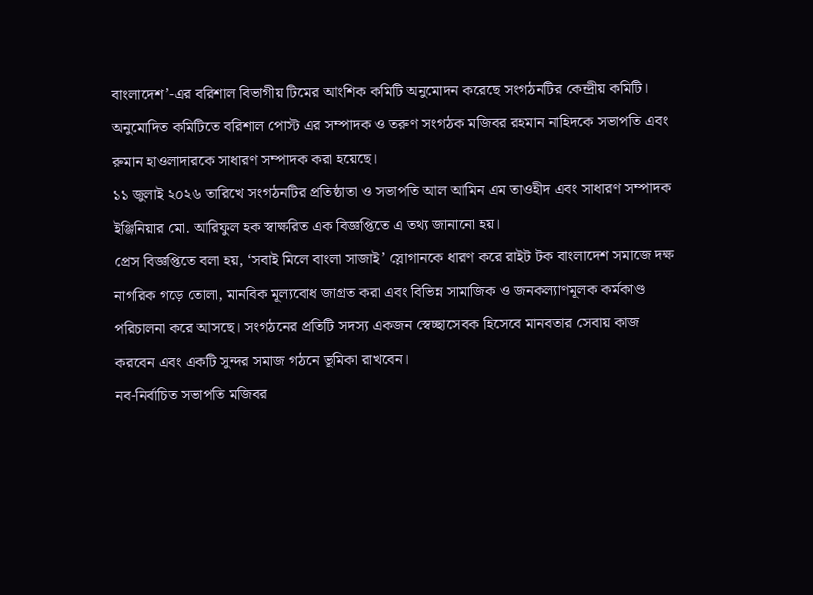বাংলাদেশ’-এর বরিশাল বিভাগীয় টিমের আংশিক কমিটি অনুমোদন করেছে সংগঠনটির কেন্দ্রীয় কমিটি। অনুমোদিত কমিটিতে বরিশাল পোস্ট এর সম্পাদক ও তরুণ সংগঠক মজিবর রহমান নাহিদকে সভাপতি এবং রুমান হাওলাদারকে সাধারণ সম্পাদক করা হয়েছে।
১১ জুলাই ২০২৬ তারিখে সংগঠনটির প্রতিষ্ঠাতা ও সভাপতি আল আমিন এম তাওহীদ এবং সাধারণ সম্পাদক ইঞ্জিনিয়ার মো. আরিফুল হক স্বাক্ষরিত এক বিজ্ঞপ্তিতে এ তথ্য জানানো হয়।
প্রেস বিজ্ঞপ্তিতে বলা হয়, ‘সবাই মিলে বাংলা সাজাই’ স্লোগানকে ধারণ করে রাইট টক বাংলাদেশ সমাজে দক্ষ নাগরিক গড়ে তোলা, মানবিক মূল্যবোধ জাগ্রত করা এবং বিভিন্ন সামাজিক ও জনকল্যাণমূলক কর্মকাণ্ড পরিচালনা করে আসছে। সংগঠনের প্রতিটি সদস্য একজন স্বেচ্ছাসেবক হিসেবে মানবতার সেবায় কাজ করবেন এবং একটি সুন্দর সমাজ গঠনে ভূমিকা রাখবেন।
নব-নির্বাচিত সভাপতি মজিবর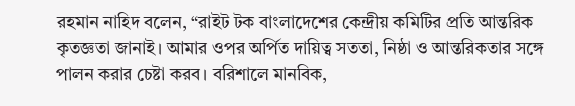রহমান নাহিদ বলেন, “রাইট টক বাংলাদেশের কেন্দ্রীয় কমিটির প্রতি আন্তরিক কৃতজ্ঞতা জানাই। আমার ওপর অর্পিত দায়িত্ব সততা, নিষ্ঠা ও আন্তরিকতার সঙ্গে পালন করার চেষ্টা করব। বরিশালে মানবিক,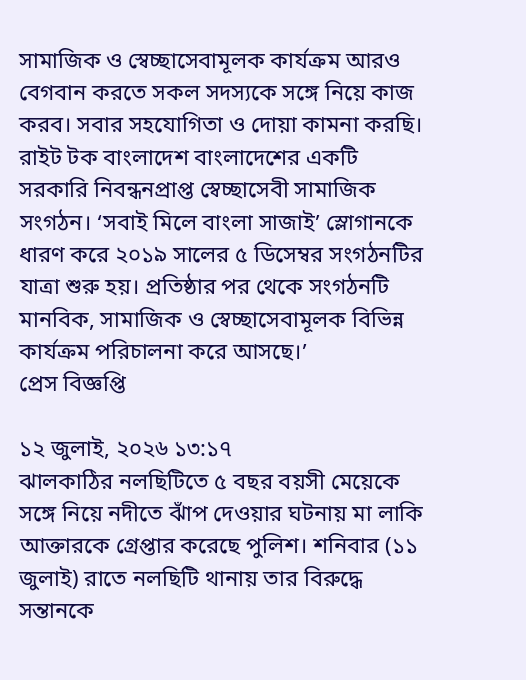সামাজিক ও স্বেচ্ছাসেবামূলক কার্যক্রম আরও বেগবান করতে সকল সদস্যকে সঙ্গে নিয়ে কাজ করব। সবার সহযোগিতা ও দোয়া কামনা করছি।
রাইট টক বাংলাদেশ বাংলাদেশের একটি সরকারি নিবন্ধনপ্রাপ্ত স্বেচ্ছাসেবী সামাজিক সংগঠন। ‘সবাই মিলে বাংলা সাজাই’ স্লোগানকে ধারণ করে ২০১৯ সালের ৫ ডিসেম্বর সংগঠনটির যাত্রা শুরু হয়। প্রতিষ্ঠার পর থেকে সংগঠনটি মানবিক, সামাজিক ও স্বেচ্ছাসেবামূলক বিভিন্ন কার্যক্রম পরিচালনা করে আসছে।’
প্রেস বিজ্ঞপ্তি

১২ জুলাই, ২০২৬ ১৩:১৭
ঝালকাঠির নলছিটিতে ৫ বছর বয়সী মেয়েকে সঙ্গে নিয়ে নদীতে ঝাঁপ দেওয়ার ঘটনায় মা লাকি আক্তারকে গ্রেপ্তার করেছে পুলিশ। শনিবার (১১ জুলাই) রাতে নলছিটি থানায় তার বিরুদ্ধে সন্তানকে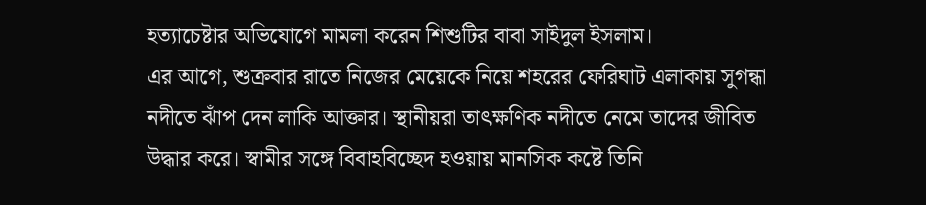হত্যাচেষ্টার অভিযোগে মামলা করেন শিশুটির বাবা সাইদুল ইসলাম।
এর আগে, শুক্রবার রাতে নিজের মেয়েকে নিয়ে শহরের ফেরিঘাট এলাকায় সুগন্ধা নদীতে ঝাঁপ দেন লাকি আক্তার। স্থানীয়রা তাৎক্ষণিক নদীতে নেমে তাদের জীবিত উদ্ধার করে। স্বামীর সঙ্গে বিবাহবিচ্ছেদ হওয়ায় মানসিক কষ্টে তিনি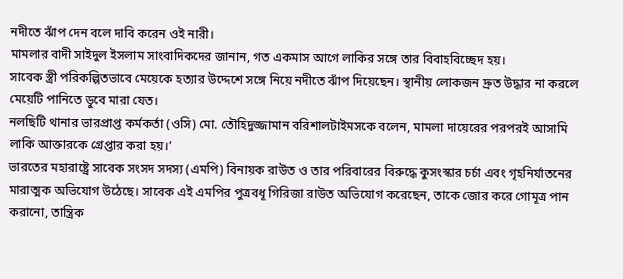নদীতে ঝাঁপ দেন বলে দাবি করেন ওই নারী।
মামলার বাদী সাইদুল ইসলাম সাংবাদিকদের জানান, গত একমাস আগে লাকির সঙ্গে তার বিবাহবিচ্ছেদ হয়।
সাবেক স্ত্রী পরিকল্পিতভাবে মেয়েকে হত্যার উদ্দেশে সঙ্গে নিয়ে নদীতে ঝাঁপ দিয়েছেন। স্থানীয় লোকজন দ্রুত উদ্ধার না করলে মেয়েটি পানিতে ডুবে মারা যেত।
নলছিটি থানার ভারপ্রাপ্ত কর্মকর্তা (ওসি) মো. তৌহিদুজ্জামান বরিশালটাইমসকে বলেন, মামলা দায়েরের পরপরই আসামি লাকি আক্তারকে গ্রেপ্তার করা হয়।’
ভারতের মহারাষ্ট্রে সাবেক সংসদ সদস্য (এমপি) বিনায়ক রাউত ও তার পরিবারের বিরুদ্ধে কুসংস্কার চর্চা এবং গৃহনির্যাতনের মারাত্মক অভিযোগ উঠেছে। সাবেক এই এমপির পুত্রবধূ গিরিজা রাউত অভিযোগ করেছেন, তাকে জোর করে গোমূত্র পান করানো, তান্ত্রিক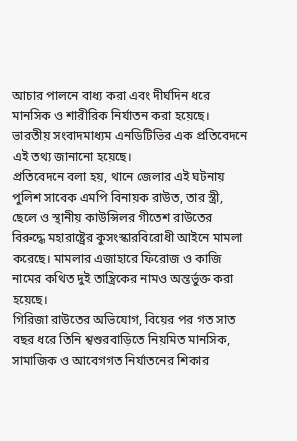আচার পালনে বাধ্য করা এবং দীর্ঘদিন ধরে মানসিক ও শারীরিক নির্যাতন করা হয়েছে।
ভারতীয় সংবাদমাধ্যম এনডিটিভির এক প্রতিবেদনে এই তথ্য জানানো হয়েছে।
প্রতিবেদনে বলা হয়, থানে জেলার এই ঘটনায় পুলিশ সাবেক এমপি বিনায়ক রাউত, তার স্ত্রী, ছেলে ও স্থানীয় কাউন্সিলর গীতেশ রাউতের বিরুদ্ধে মহারাষ্ট্রের কুসংস্কারবিরোধী আইনে মামলা করেছে। মামলার এজাহারে ফিরোজ ও কাজি নামের কথিত দুই তান্ত্রিকের নামও অন্তর্ভুক্ত করা হয়েছে।
গিরিজা রাউতের অভিযোগ, বিয়ের পর গত সাত বছর ধরে তিনি শ্বশুরবাড়িতে নিয়মিত মানসিক, সামাজিক ও আবেগগত নির্যাতনের শিকার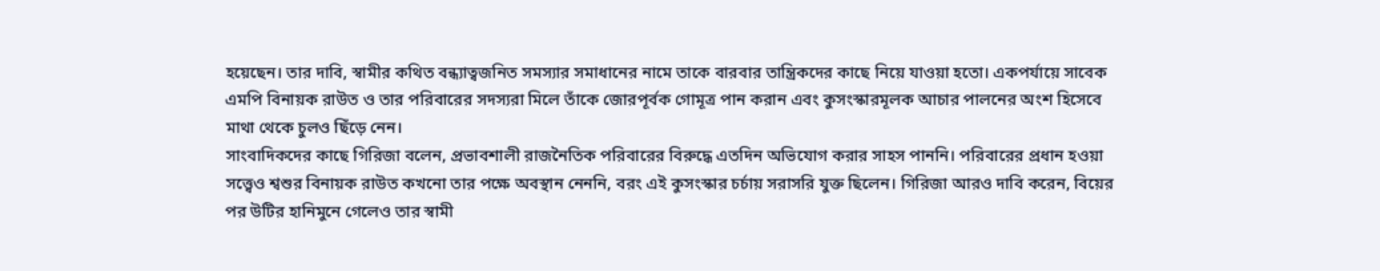হয়েছেন। তার দাবি, স্বামীর কথিত বন্ধ্যাত্বজনিত সমস্যার সমাধানের নামে তাকে বারবার তান্ত্রিকদের কাছে নিয়ে যাওয়া হতো। একপর্যায়ে সাবেক এমপি বিনায়ক রাউত ও তার পরিবারের সদস্যরা মিলে তাঁকে জোরপূর্বক গোমূত্র পান করান এবং কুসংস্কারমূলক আচার পালনের অংশ হিসেবে মাথা থেকে চুলও ছিঁড়ে নেন।
সাংবাদিকদের কাছে গিরিজা বলেন, প্রভাবশালী রাজনৈতিক পরিবারের বিরুদ্ধে এতদিন অভিযোগ করার সাহস পাননি। পরিবারের প্রধান হওয়া সত্ত্বেও শ্বশুর বিনায়ক রাউত কখনো তার পক্ষে অবস্থান নেননি, বরং এই কুসংস্কার চর্চায় সরাসরি যুক্ত ছিলেন। গিরিজা আরও দাবি করেন, বিয়ের পর উটির হানিমুনে গেলেও তার স্বামী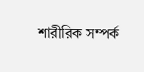শারীরিক সম্পর্ক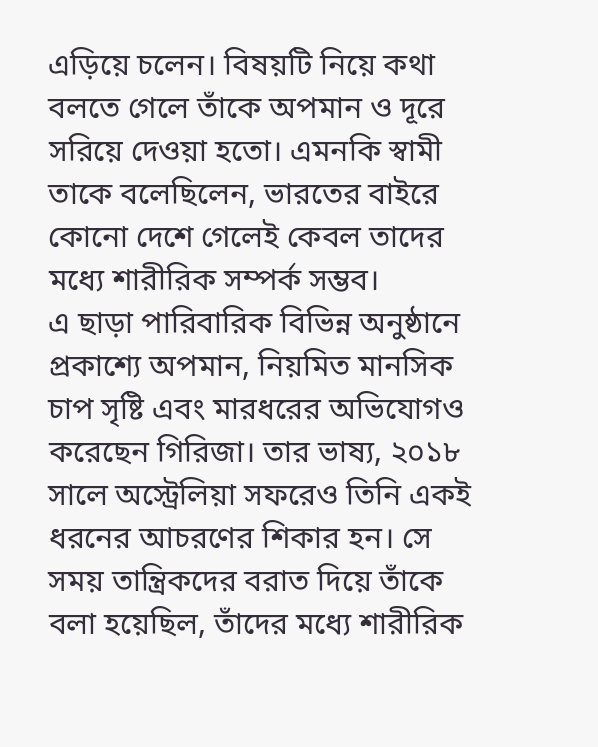এড়িয়ে চলেন। বিষয়টি নিয়ে কথা বলতে গেলে তাঁকে অপমান ও দূরে সরিয়ে দেওয়া হতো। এমনকি স্বামী তাকে বলেছিলেন, ভারতের বাইরে কোনো দেশে গেলেই কেবল তাদের মধ্যে শারীরিক সম্পর্ক সম্ভব।
এ ছাড়া পারিবারিক বিভিন্ন অনুষ্ঠানে প্রকাশ্যে অপমান, নিয়মিত মানসিক চাপ সৃষ্টি এবং মারধরের অভিযোগও করেছেন গিরিজা। তার ভাষ্য, ২০১৮ সালে অস্ট্রেলিয়া সফরেও তিনি একই ধরনের আচরণের শিকার হন। সে সময় তান্ত্রিকদের বরাত দিয়ে তাঁকে বলা হয়েছিল, তাঁদের মধ্যে শারীরিক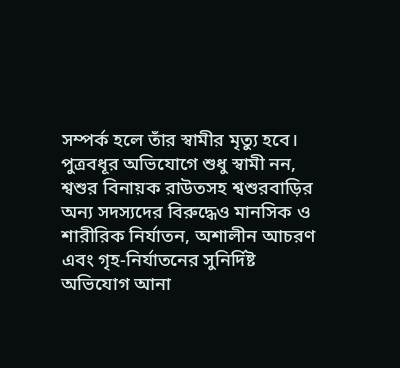সম্পর্ক হলে তাঁর স্বামীর মৃত্যু হবে।
পুত্রবধূর অভিযোগে শুধু স্বামী নন, শ্বশুর বিনায়ক রাউতসহ শ্বশুরবাড়ির অন্য সদস্যদের বিরুদ্ধেও মানসিক ও শারীরিক নির্যাতন, অশালীন আচরণ এবং গৃহ-নির্যাতনের সুনির্দিষ্ট অভিযোগ আনা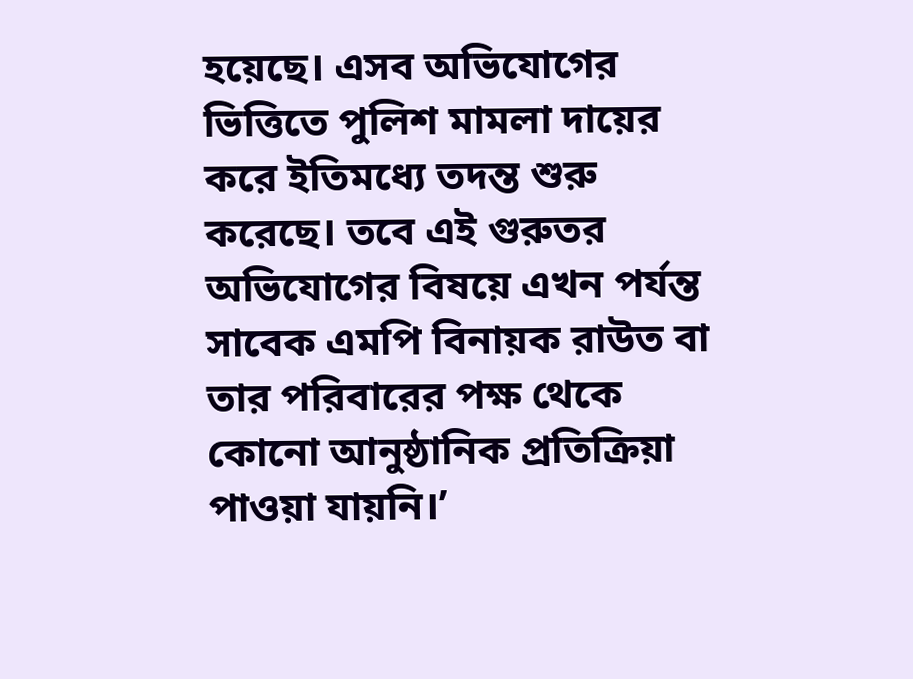হয়েছে। এসব অভিযোগের ভিত্তিতে পুলিশ মামলা দায়ের করে ইতিমধ্যে তদন্ত শুরু করেছে। তবে এই গুরুতর অভিযোগের বিষয়ে এখন পর্যন্ত সাবেক এমপি বিনায়ক রাউত বা তার পরিবারের পক্ষ থেকে কোনো আনুষ্ঠানিক প্রতিক্রিয়া পাওয়া যায়নি।’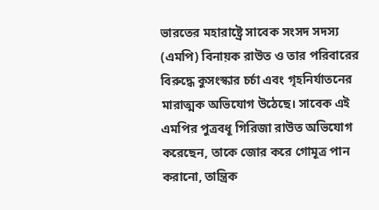ভারতের মহারাষ্ট্রে সাবেক সংসদ সদস্য (এমপি) বিনায়ক রাউত ও তার পরিবারের বিরুদ্ধে কুসংস্কার চর্চা এবং গৃহনির্যাতনের মারাত্মক অভিযোগ উঠেছে। সাবেক এই এমপির পুত্রবধূ গিরিজা রাউত অভিযোগ করেছেন, তাকে জোর করে গোমূত্র পান করানো, তান্ত্রিক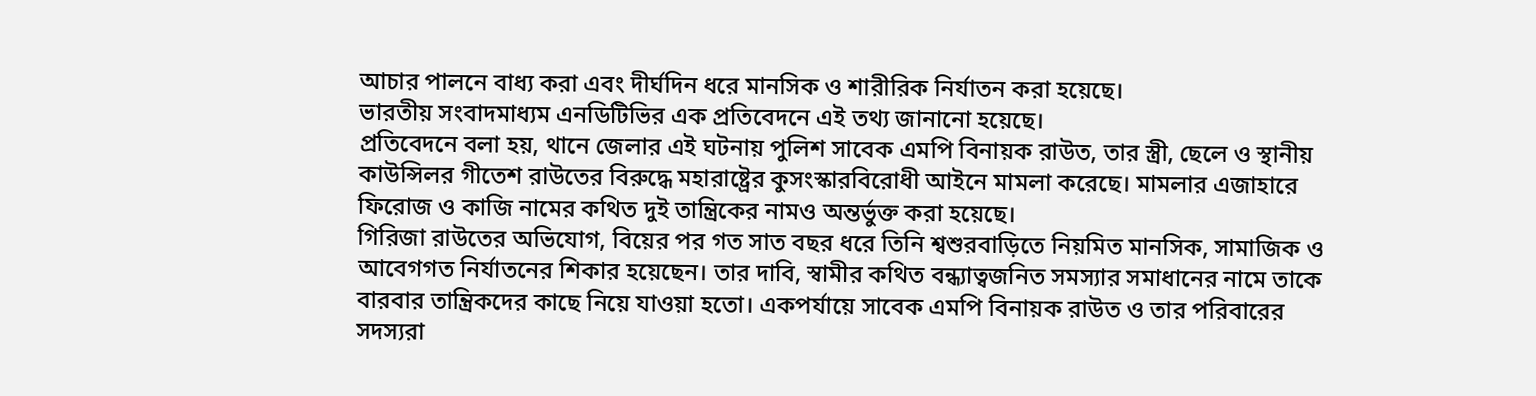আচার পালনে বাধ্য করা এবং দীর্ঘদিন ধরে মানসিক ও শারীরিক নির্যাতন করা হয়েছে।
ভারতীয় সংবাদমাধ্যম এনডিটিভির এক প্রতিবেদনে এই তথ্য জানানো হয়েছে।
প্রতিবেদনে বলা হয়, থানে জেলার এই ঘটনায় পুলিশ সাবেক এমপি বিনায়ক রাউত, তার স্ত্রী, ছেলে ও স্থানীয় কাউন্সিলর গীতেশ রাউতের বিরুদ্ধে মহারাষ্ট্রের কুসংস্কারবিরোধী আইনে মামলা করেছে। মামলার এজাহারে ফিরোজ ও কাজি নামের কথিত দুই তান্ত্রিকের নামও অন্তর্ভুক্ত করা হয়েছে।
গিরিজা রাউতের অভিযোগ, বিয়ের পর গত সাত বছর ধরে তিনি শ্বশুরবাড়িতে নিয়মিত মানসিক, সামাজিক ও আবেগগত নির্যাতনের শিকার হয়েছেন। তার দাবি, স্বামীর কথিত বন্ধ্যাত্বজনিত সমস্যার সমাধানের নামে তাকে বারবার তান্ত্রিকদের কাছে নিয়ে যাওয়া হতো। একপর্যায়ে সাবেক এমপি বিনায়ক রাউত ও তার পরিবারের সদস্যরা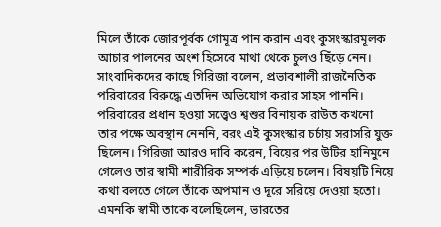মিলে তাঁকে জোরপূর্বক গোমূত্র পান করান এবং কুসংস্কারমূলক আচার পালনের অংশ হিসেবে মাথা থেকে চুলও ছিঁড়ে নেন।
সাংবাদিকদের কাছে গিরিজা বলেন, প্রভাবশালী রাজনৈতিক পরিবারের বিরুদ্ধে এতদিন অভিযোগ করার সাহস পাননি। পরিবারের প্রধান হওয়া সত্ত্বেও শ্বশুর বিনায়ক রাউত কখনো তার পক্ষে অবস্থান নেননি, বরং এই কুসংস্কার চর্চায় সরাসরি যুক্ত ছিলেন। গিরিজা আরও দাবি করেন, বিয়ের পর উটির হানিমুনে গেলেও তার স্বামী শারীরিক সম্পর্ক এড়িয়ে চলেন। বিষয়টি নিয়ে কথা বলতে গেলে তাঁকে অপমান ও দূরে সরিয়ে দেওয়া হতো। এমনকি স্বামী তাকে বলেছিলেন, ভারতের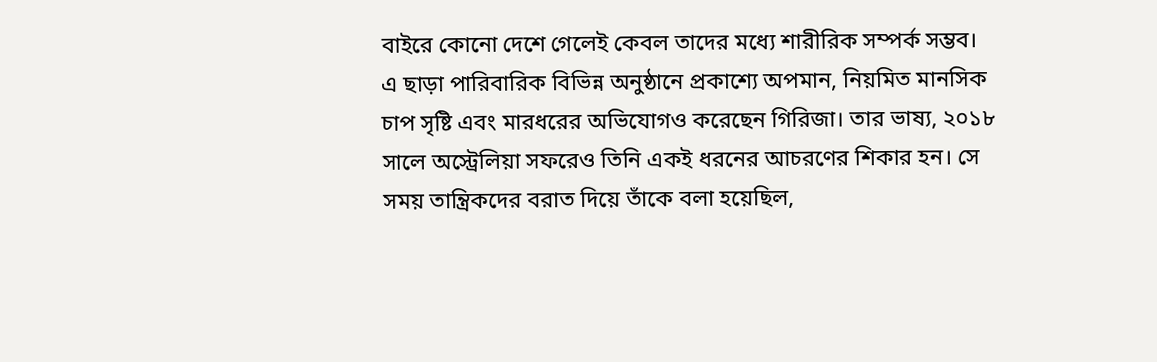বাইরে কোনো দেশে গেলেই কেবল তাদের মধ্যে শারীরিক সম্পর্ক সম্ভব।
এ ছাড়া পারিবারিক বিভিন্ন অনুষ্ঠানে প্রকাশ্যে অপমান, নিয়মিত মানসিক চাপ সৃষ্টি এবং মারধরের অভিযোগও করেছেন গিরিজা। তার ভাষ্য, ২০১৮ সালে অস্ট্রেলিয়া সফরেও তিনি একই ধরনের আচরণের শিকার হন। সে সময় তান্ত্রিকদের বরাত দিয়ে তাঁকে বলা হয়েছিল,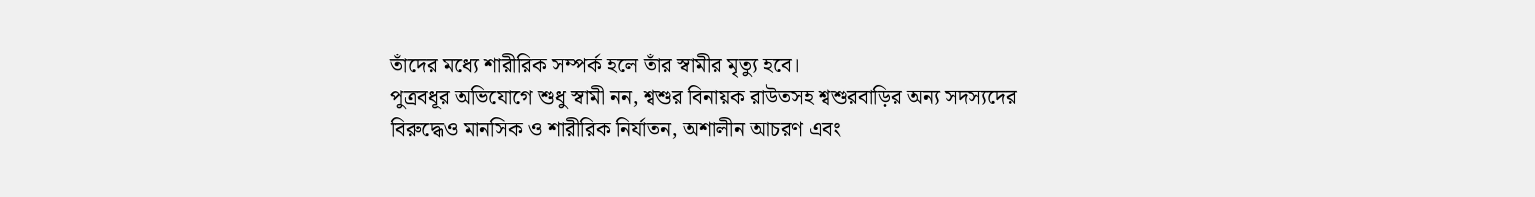তাঁদের মধ্যে শারীরিক সম্পর্ক হলে তাঁর স্বামীর মৃত্যু হবে।
পুত্রবধূর অভিযোগে শুধু স্বামী নন, শ্বশুর বিনায়ক রাউতসহ শ্বশুরবাড়ির অন্য সদস্যদের বিরুদ্ধেও মানসিক ও শারীরিক নির্যাতন, অশালীন আচরণ এবং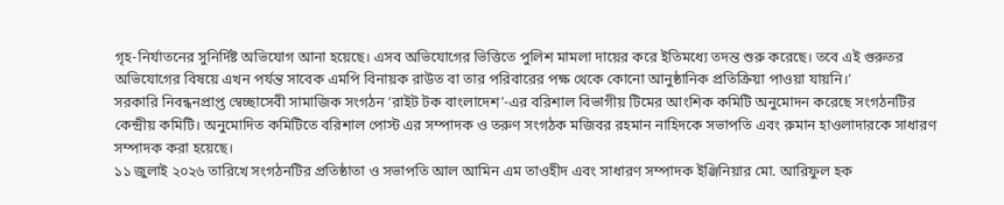গৃহ-নির্যাতনের সুনির্দিষ্ট অভিযোগ আনা হয়েছে। এসব অভিযোগের ভিত্তিতে পুলিশ মামলা দায়ের করে ইতিমধ্যে তদন্ত শুরু করেছে। তবে এই গুরুতর অভিযোগের বিষয়ে এখন পর্যন্ত সাবেক এমপি বিনায়ক রাউত বা তার পরিবারের পক্ষ থেকে কোনো আনুষ্ঠানিক প্রতিক্রিয়া পাওয়া যায়নি।’
সরকারি নিবন্ধনপ্রাপ্ত স্বেচ্ছাসেবী সামাজিক সংগঠন ‘রাইট টক বাংলাদেশ’-এর বরিশাল বিভাগীয় টিমের আংশিক কমিটি অনুমোদন করেছে সংগঠনটির কেন্দ্রীয় কমিটি। অনুমোদিত কমিটিতে বরিশাল পোস্ট এর সম্পাদক ও তরুণ সংগঠক মজিবর রহমান নাহিদকে সভাপতি এবং রুমান হাওলাদারকে সাধারণ সম্পাদক করা হয়েছে।
১১ জুলাই ২০২৬ তারিখে সংগঠনটির প্রতিষ্ঠাতা ও সভাপতি আল আমিন এম তাওহীদ এবং সাধারণ সম্পাদক ইঞ্জিনিয়ার মো. আরিফুল হক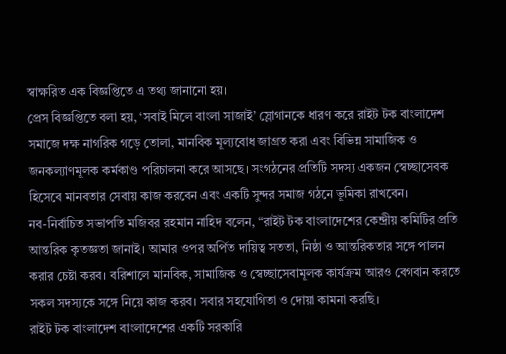স্বাক্ষরিত এক বিজ্ঞপ্তিতে এ তথ্য জানানো হয়।
প্রেস বিজ্ঞপ্তিতে বলা হয়, ‘সবাই মিলে বাংলা সাজাই’ স্লোগানকে ধারণ করে রাইট টক বাংলাদেশ সমাজে দক্ষ নাগরিক গড়ে তোলা, মানবিক মূল্যবোধ জাগ্রত করা এবং বিভিন্ন সামাজিক ও জনকল্যাণমূলক কর্মকাণ্ড পরিচালনা করে আসছে। সংগঠনের প্রতিটি সদস্য একজন স্বেচ্ছাসেবক হিসেবে মানবতার সেবায় কাজ করবেন এবং একটি সুন্দর সমাজ গঠনে ভূমিকা রাখবেন।
নব-নির্বাচিত সভাপতি মজিবর রহমান নাহিদ বলেন, “রাইট টক বাংলাদেশের কেন্দ্রীয় কমিটির প্রতি আন্তরিক কৃতজ্ঞতা জানাই। আমার ওপর অর্পিত দায়িত্ব সততা, নিষ্ঠা ও আন্তরিকতার সঙ্গে পালন করার চেষ্টা করব। বরিশালে মানবিক, সামাজিক ও স্বেচ্ছাসেবামূলক কার্যক্রম আরও বেগবান করতে সকল সদস্যকে সঙ্গে নিয়ে কাজ করব। সবার সহযোগিতা ও দোয়া কামনা করছি।
রাইট টক বাংলাদেশ বাংলাদেশের একটি সরকারি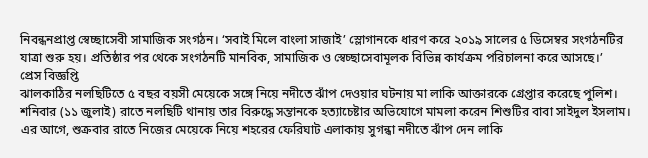নিবন্ধনপ্রাপ্ত স্বেচ্ছাসেবী সামাজিক সংগঠন। ‘সবাই মিলে বাংলা সাজাই’ স্লোগানকে ধারণ করে ২০১৯ সালের ৫ ডিসেম্বর সংগঠনটির যাত্রা শুরু হয়। প্রতিষ্ঠার পর থেকে সংগঠনটি মানবিক, সামাজিক ও স্বেচ্ছাসেবামূলক বিভিন্ন কার্যক্রম পরিচালনা করে আসছে।’
প্রেস বিজ্ঞপ্তি
ঝালকাঠির নলছিটিতে ৫ বছর বয়সী মেয়েকে সঙ্গে নিয়ে নদীতে ঝাঁপ দেওয়ার ঘটনায় মা লাকি আক্তারকে গ্রেপ্তার করেছে পুলিশ। শনিবার (১১ জুলাই) রাতে নলছিটি থানায় তার বিরুদ্ধে সন্তানকে হত্যাচেষ্টার অভিযোগে মামলা করেন শিশুটির বাবা সাইদুল ইসলাম।
এর আগে, শুক্রবার রাতে নিজের মেয়েকে নিয়ে শহরের ফেরিঘাট এলাকায় সুগন্ধা নদীতে ঝাঁপ দেন লাকি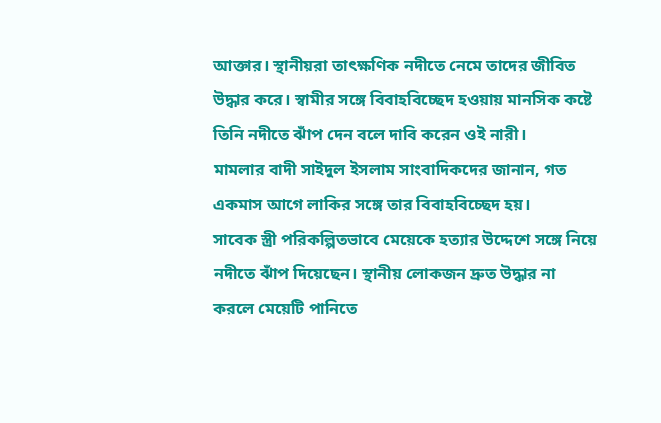আক্তার। স্থানীয়রা তাৎক্ষণিক নদীতে নেমে তাদের জীবিত উদ্ধার করে। স্বামীর সঙ্গে বিবাহবিচ্ছেদ হওয়ায় মানসিক কষ্টে তিনি নদীতে ঝাঁপ দেন বলে দাবি করেন ওই নারী।
মামলার বাদী সাইদুল ইসলাম সাংবাদিকদের জানান, গত একমাস আগে লাকির সঙ্গে তার বিবাহবিচ্ছেদ হয়।
সাবেক স্ত্রী পরিকল্পিতভাবে মেয়েকে হত্যার উদ্দেশে সঙ্গে নিয়ে নদীতে ঝাঁপ দিয়েছেন। স্থানীয় লোকজন দ্রুত উদ্ধার না করলে মেয়েটি পানিতে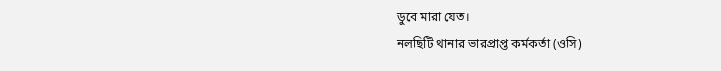ডুবে মারা যেত।
নলছিটি থানার ভারপ্রাপ্ত কর্মকর্তা (ওসি)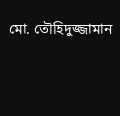মো. তৌহিদুজ্জামান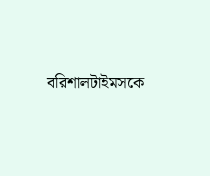বরিশালটাইমসকে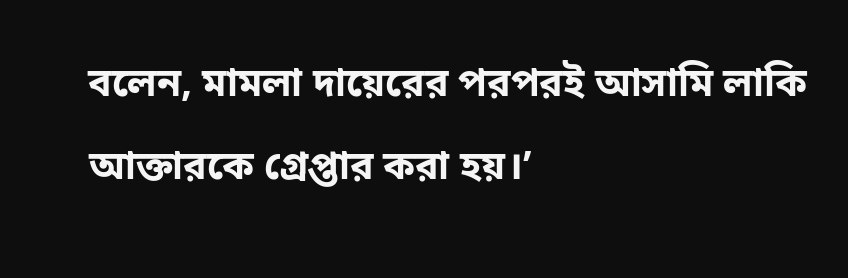বলেন, মামলা দায়েরের পরপরই আসামি লাকি আক্তারকে গ্রেপ্তার করা হয়।’